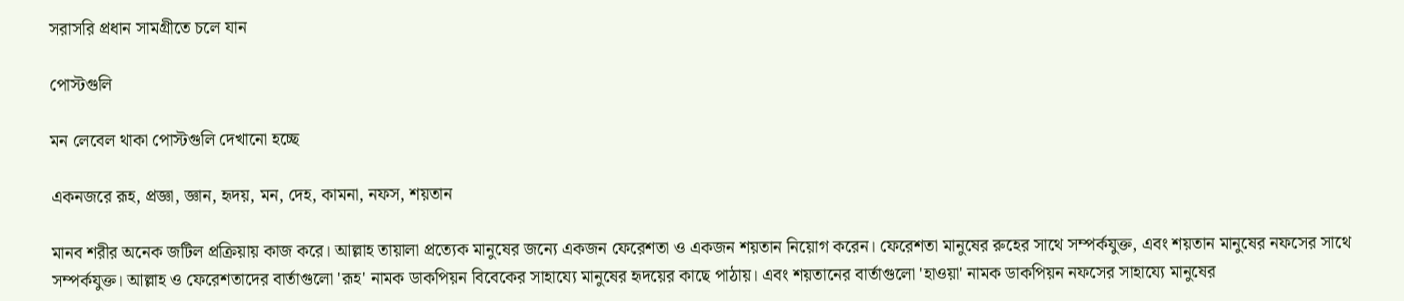সরাসরি প্রধান সামগ্রীতে চলে যান

পোস্টগুলি

মন লেবেল থাকা পোস্টগুলি দেখানো হচ্ছে

একনজরে রূহ, প্রজ্ঞা, জ্ঞান, হৃদয়, মন, দেহ, কামনা, নফস, শয়তান

মানব শরীর অনেক জটিল প্রক্রিয়ায় কাজ করে। আল্লাহ তায়ালা প্রত্যেক মানুষের জন্যে একজন ফেরেশতা ও একজন শয়তান নিয়োগ করেন। ফেরেশতা মানুষের রুহের সাথে সম্পর্কযুক্ত, এবং শয়তান মানুষের নফসের সাথে সম্পর্কযুক্ত। আল্লাহ ও ফেরেশতাদের বার্তাগুলো 'রূহ' নামক ডাকপিয়ন বিবেকের সাহায্যে মানুষের হৃদয়ের কাছে পাঠায়। এবং শয়তানের বার্তাগুলো 'হাওয়া' নামক ডাকপিয়ন নফসের সাহায্যে মানুষের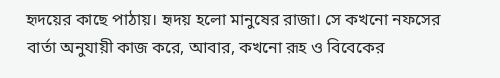হৃদয়ের কাছে পাঠায়। হৃদয় হলো মানুষের রাজা। সে কখনো নফসের বার্তা অনুযায়ী কাজ করে, আবার, কখনো রূহ ও বিবেকের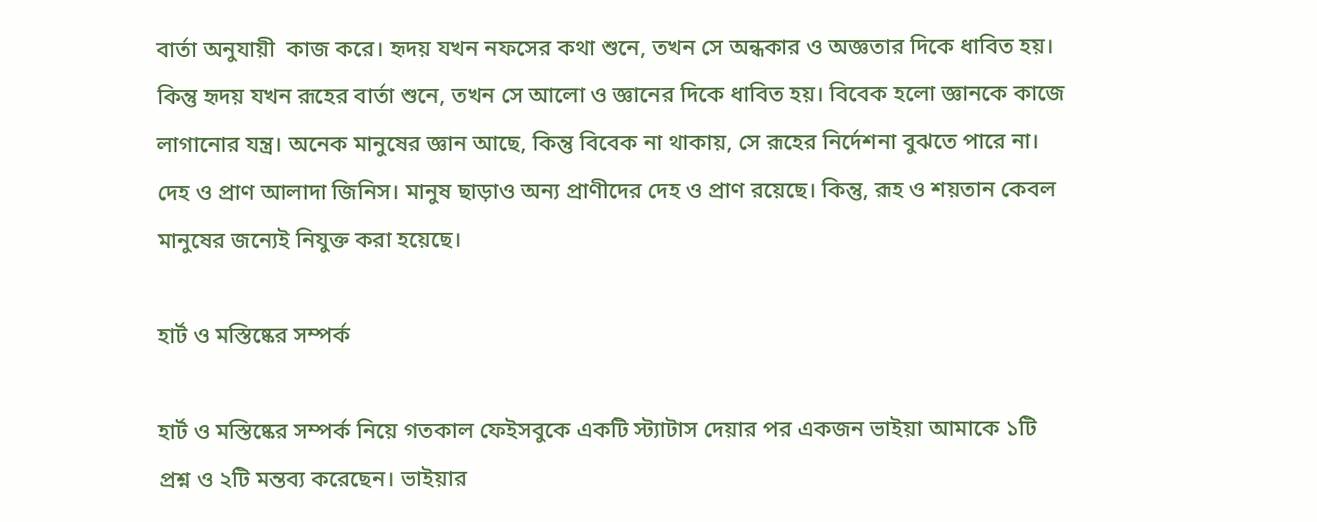বার্তা অনুযায়ী  কাজ করে। হৃদয় যখন নফসের কথা শুনে, তখন সে অন্ধকার ও অজ্ঞতার দিকে ধাবিত হয়। কিন্তু হৃদয় যখন রূহের বার্তা শুনে, তখন সে আলো ও জ্ঞানের দিকে ধাবিত হয়। বিবেক হলো জ্ঞানকে কাজে লাগানোর যন্ত্র। অনেক মানুষের জ্ঞান আছে, কিন্তু বিবেক না থাকায়, সে রূহের নির্দেশনা বুঝতে পারে না। দেহ ও প্রাণ আলাদা জিনিস। মানুষ ছাড়াও অন্য প্রাণীদের দেহ ও প্রাণ রয়েছে। কিন্তু, রূহ ও শয়তান কেবল মানুষের জন্যেই নিযুক্ত করা হয়েছে।

হার্ট ও মস্তিষ্কের সম্পর্ক

হার্ট ও মস্তিষ্কের সম্পর্ক নিয়ে গতকাল ফেইসবুকে একটি স্ট্যাটাস দেয়ার পর একজন ভাইয়া আমাকে ১টি প্রশ্ন ও ২টি মন্তব্য করেছেন। ভাইয়ার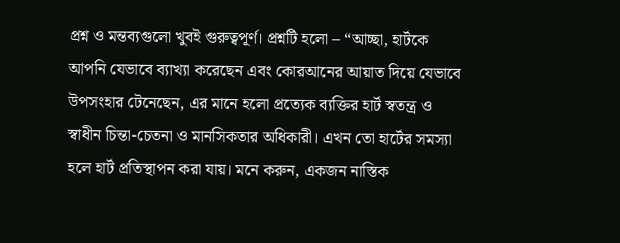প্রশ্ন ও মন্তব্যগুলো খুবই গুরুত্বপূর্ণ। প্রশ্নটি হলো – “আচ্ছা, হার্টকে আপনি যেভাবে ব্যাখ্যা করেছেন এবং কোরআনের আয়াত দিয়ে যেভাবে উপসংহার টেনেছেন, এর মানে হলো প্রত্যেক ব্যক্তির হার্ট স্বতন্ত্র ও স্বাধীন চিন্তা-চেতনা ও মানসিকতার অধিকারী। এখন তো হার্টের সমস্যা হলে হার্ট প্রতিস্থাপন করা যায়। মনে করুন, একজন নাস্তিক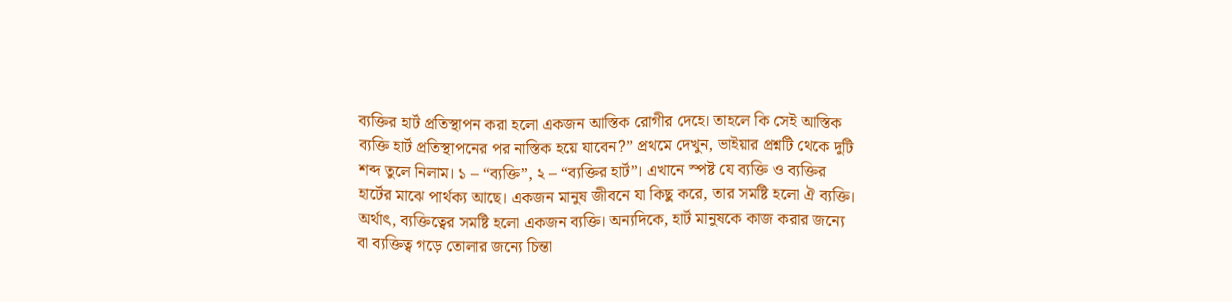ব্যক্তির হার্ট প্রতিস্থাপন করা হলো একজন আস্তিক রোগীর দেহে। তাহলে কি সেই আস্তিক ব্যক্তি হার্ট প্রতিস্থাপনের পর নাস্তিক হয়ে যাবেন?” প্রথমে দেখুন, ভাইয়ার প্রশ্নটি থেকে দুটি শব্দ তুলে নিলাম। ১ – “ব্যক্তি”, ২ – “ব্যক্তির হার্ট”। এখানে স্পষ্ট যে ব্যক্তি ও ব্যক্তির হার্টের মাঝে পার্থক্য আছে। একজন মানুষ জীবনে যা কিছু করে, তার সমষ্টি হলো ঐ ব্যক্তি। অর্থাৎ, ব্যক্তিত্বের সমষ্টি হলো একজন ব্যক্তি। অন্যদিকে, হার্ট মানুষকে কাজ করার জন্যে বা ব্যক্তিত্ব গড়ে তোলার জন্যে চিন্তা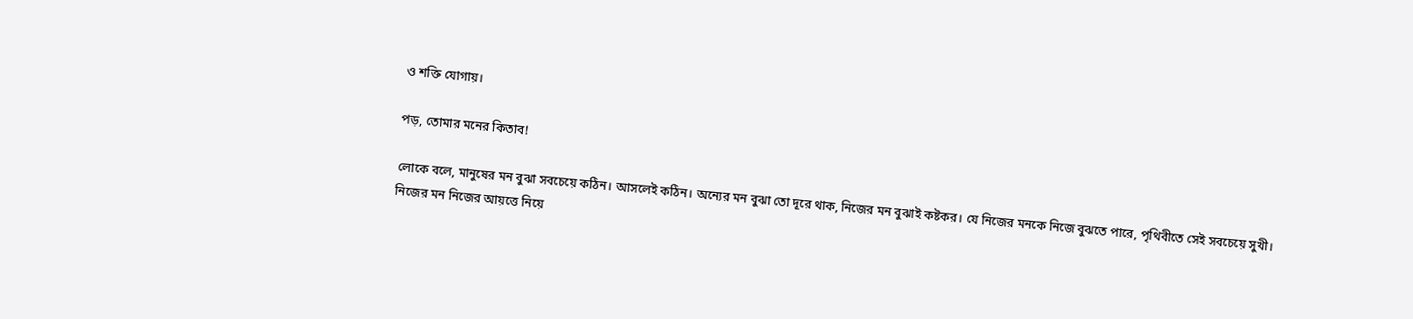ও শক্তি যোগায়।

পড়, তোমার মনের কিতাব!

লোকে বলে, মানুষের মন বুঝা সবচেয়ে কঠিন। আসলেই কঠিন। অন্যের মন বুঝা তো দূরে থাক, নিজের মন বুঝাই কষ্টকর। যে নিজের মনকে নিজে বুঝতে পারে, পৃথিবীতে সেই সবচেয়ে সুখী। নিজের মন নিজের আয়ত্তে নিয়ে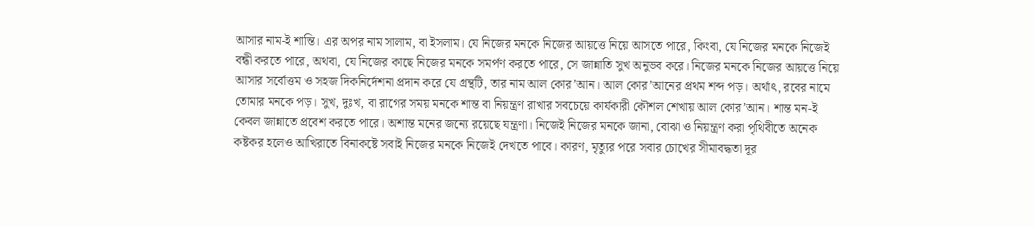আসার নাম-ই শান্তি। এর অপর নাম সালাম, বা ইসলাম। যে নিজের মনকে নিজের আয়ত্তে নিয়ে আসতে পারে, কিংবা, যে নিজের মনকে নিজেই বন্ধী করতে পারে, অথবা, যে নিজের কাছে নিজের মনকে সমর্পণ করতে পারে, সে জান্নাতি সুখ অনুভব করে। নিজের মনকে নিজের আয়ত্তে নিয়ে আসার সর্বোত্তম ও সহজ দিকনির্দেশনা প্রদান করে যে গ্রন্থটি, তার নাম আল কোর’আন। আল কোর’আনের প্রথম শব্দ পড়। অর্থাৎ, রবের নামে তোমার মনকে পড়। সুখ, দুঃখ, বা রাগের সময় মনকে শান্ত বা নিয়ন্ত্রণ রাখার সবচেয়ে কার্যকারী কৌশল শেখায় আল কোর’আন। শান্ত মন-ই কেবল জান্নাতে প্রবেশ করতে পারে। অশান্ত মনের জন্যে রয়েছে যন্ত্রণা। নিজেই নিজের মনকে জানা, বোঝা ও নিয়ন্ত্রণ করা পৃথিবীতে অনেক কষ্টকর হলেও আখিরাতে বিনাকষ্টে সবাই নিজের মনকে নিজেই দেখতে পাবে। কারণ, মৃত্যুর পরে সবার চোখের সীমাবদ্ধতা দূর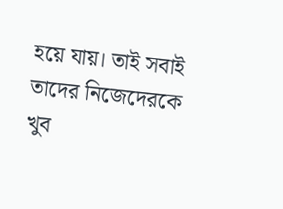হয়ে যায়। তাই সবাই তাদের নিজেদেরকে খুব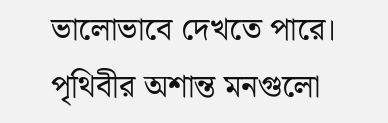ভালোভাবে দেখতে পারে। পৃথিবীর অশান্ত মনগুলো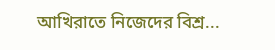আখিরাতে নিজেদের বিশ্র...